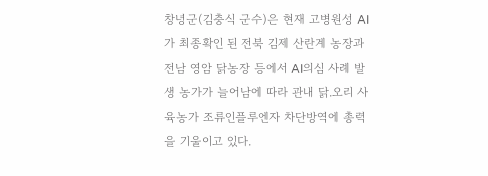창녕군(김충식 군수)은 현재 고병원성 AI가 최종확인 된 전북 김제 산란계 농장과 전남 영암 닭농장 등에서 AI의심 사례 발생 농가가 늘어남에 따라 관내 닭.오리 사육농가 조류인플루엔자 차단방역에 총력을 기울이고 있다.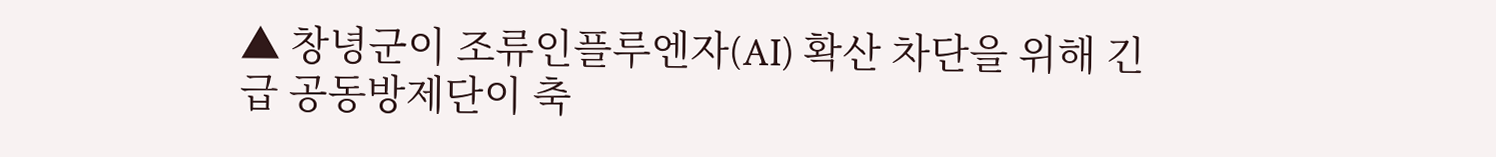▲ 창녕군이 조류인플루엔자(AI) 확산 차단을 위해 긴급 공동방제단이 축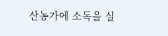산농가에 소독을 실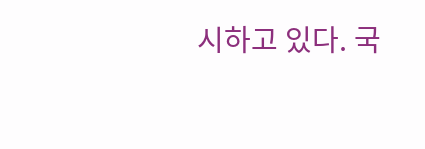시하고 있다. 국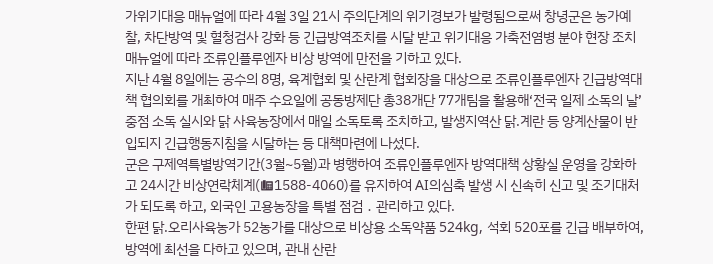가위기대응 매뉴얼에 따라 4월 3일 21시 주의단계의 위기경보가 발령됨으로써 창녕군은 농가예찰, 차단방역 및 혈청검사 강화 등 긴급방역조치를 시달 받고 위기대응 가축전염병 분야 현장 조치 매뉴얼에 따라 조류인플루엔자 비상 방역에 만전을 기하고 있다.
지난 4월 8일에는 공수의 8명, 육계협회 및 산란계 협회장을 대상으로 조류인플루엔자 긴급방역대책 협의회를 개최하여 매주 수요일에 공동방제단 총38개단 77개팀을 활용해‘전국 일제 소독의 날’중점 소독 실시와 닭 사육농장에서 매일 소독토록 조치하고, 발생지역산 닭.계란 등 양계산물이 반입되지 긴급행동지침을 시달하는 등 대책마련에 나섰다.
군은 구제역특별방역기간(3월~5월)과 병행하여 조류인플루엔자 방역대책 상황실 운영을 강화하고 24시간 비상연락체계(☎1588-4060)를 유지하여 AI의심축 발생 시 신속히 신고 및 조기대처가 되도록 하고, 외국인 고용농장을 특별 점검 ․ 관리하고 있다.
한편 닭.오리사육농가 52농가를 대상으로 비상용 소독약품 524kg, 석회 520포를 긴급 배부하여, 방역에 최선을 다하고 있으며, 관내 산란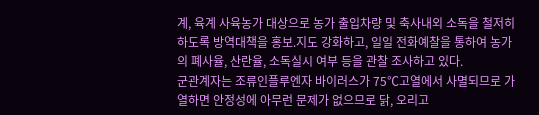계, 육계 사육농가 대상으로 농가 출입차량 및 축사내외 소독을 철저히 하도록 방역대책을 홍보.지도 강화하고, 일일 전화예찰을 통하여 농가의 폐사율, 산란율, 소독실시 여부 등을 관찰 조사하고 있다.
군관계자는 조류인플루엔자 바이러스가 75℃고열에서 사멸되므로 가열하면 안정성에 아무런 문제가 없으므로 닭, 오리고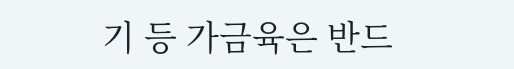기 등 가금육은 반드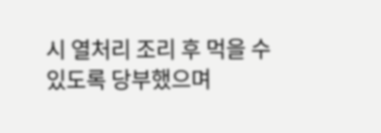시 열처리 조리 후 먹을 수 있도록 당부했으며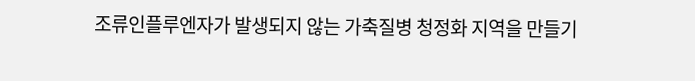조류인플루엔자가 발생되지 않는 가축질병 청정화 지역을 만들기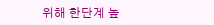위해 한단계 높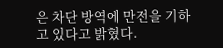은 차단 방역에 만전을 기하고 있다고 밝혔다.